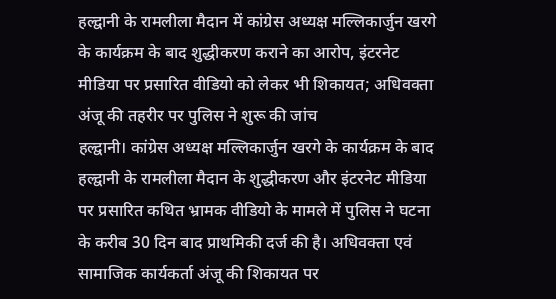हल्द्वानी के रामलीला मैदान में कांग्रेस अध्यक्ष मल्लिकार्जुन खरगे के कार्यक्रम के बाद शुद्धीकरण कराने का आरोप, इंटरनेट मीडिया पर प्रसारित वीडियो को लेकर भी शिकायत; अधिवक्ता अंजू की तहरीर पर पुलिस ने शुरू की जांच
हल्द्वानी। कांग्रेस अध्यक्ष मल्लिकार्जुन खरगे के कार्यक्रम के बाद हल्द्वानी के रामलीला मैदान के शुद्धीकरण और इंटरनेट मीडिया पर प्रसारित कथित भ्रामक वीडियो के मामले में पुलिस ने घटना के करीब 30 दिन बाद प्राथमिकी दर्ज की है। अधिवक्ता एवं सामाजिक कार्यकर्ता अंजू की शिकायत पर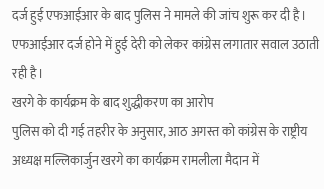दर्ज हुई एफआईआर के बाद पुलिस ने मामले की जांच शुरू कर दी है। एफआईआर दर्ज होने में हुई देरी को लेकर कांग्रेस लगातार सवाल उठाती रही है।
खरगे के कार्यक्रम के बाद शुद्धीकरण का आरोप
पुलिस को दी गई तहरीर के अनुसार, आठ अगस्त को कांग्रेस के राष्ट्रीय अध्यक्ष मल्लिकार्जुन खरगे का कार्यक्रम रामलीला मैदान में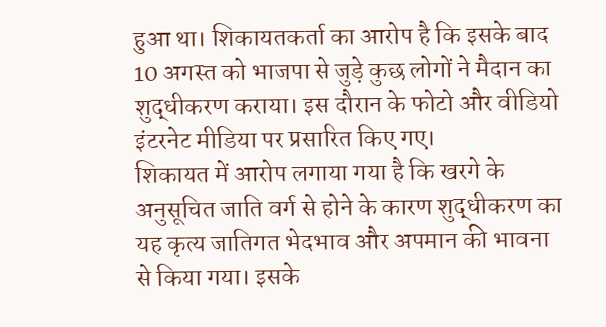हुआ था। शिकायतकर्ता का आरोप है कि इसके बाद 10 अगस्त को भाजपा से जुड़े कुछ लोगों ने मैदान का शुद्धीकरण कराया। इस दौरान के फोटो और वीडियो इंटरनेट मीडिया पर प्रसारित किए गए।
शिकायत में आरोप लगाया गया है कि खरगे के अनुसूचित जाति वर्ग से होने के कारण शुद्धीकरण का यह कृत्य जातिगत भेदभाव और अपमान की भावना से किया गया। इसके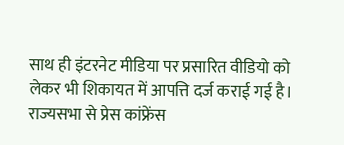साथ ही इंटरनेट मीडिया पर प्रसारित वीडियो को लेकर भी शिकायत में आपत्ति दर्ज कराई गई है।
राज्यसभा से प्रेस कांफ्रेंस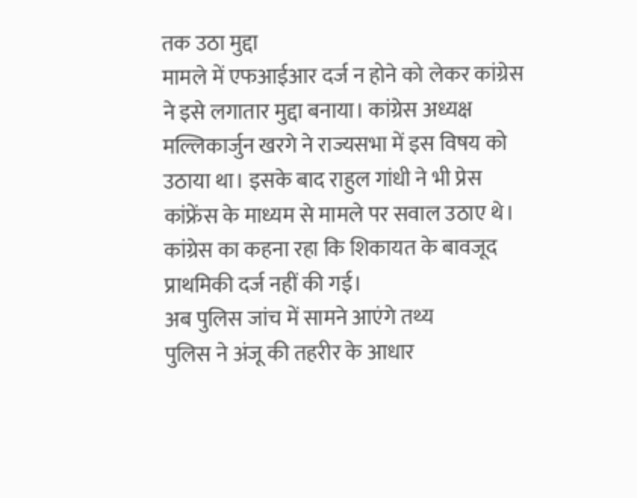तक उठा मुद्दा
मामले में एफआईआर दर्ज न होने को लेकर कांग्रेस ने इसे लगातार मुद्दा बनाया। कांग्रेस अध्यक्ष मल्लिकार्जुन खरगे ने राज्यसभा में इस विषय को उठाया था। इसके बाद राहुल गांधी ने भी प्रेस कांफ्रेंस के माध्यम से मामले पर सवाल उठाए थे। कांग्रेस का कहना रहा कि शिकायत के बावजूद प्राथमिकी दर्ज नहीं की गई।
अब पुलिस जांच में सामने आएंगे तथ्य
पुलिस ने अंजू की तहरीर के आधार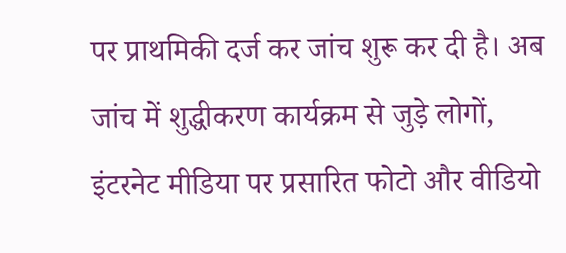पर प्राथमिकी दर्ज कर जांच शुरू कर दी है। अब जांच में शुद्धीकरण कार्यक्रम से जुड़े लोगों, इंटरनेट मीडिया पर प्रसारित फोटो और वीडियो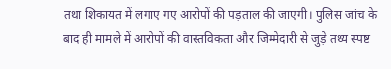तथा शिकायत में लगाए गए आरोपों की पड़ताल की जाएगी। पुलिस जांच के बाद ही मामले में आरोपों की वास्तविकता और जिम्मेदारी से जुड़े तथ्य स्पष्ट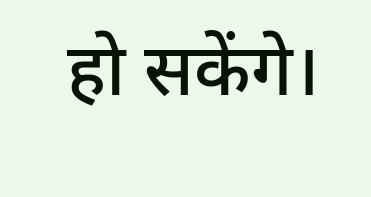हो सकेंगे।